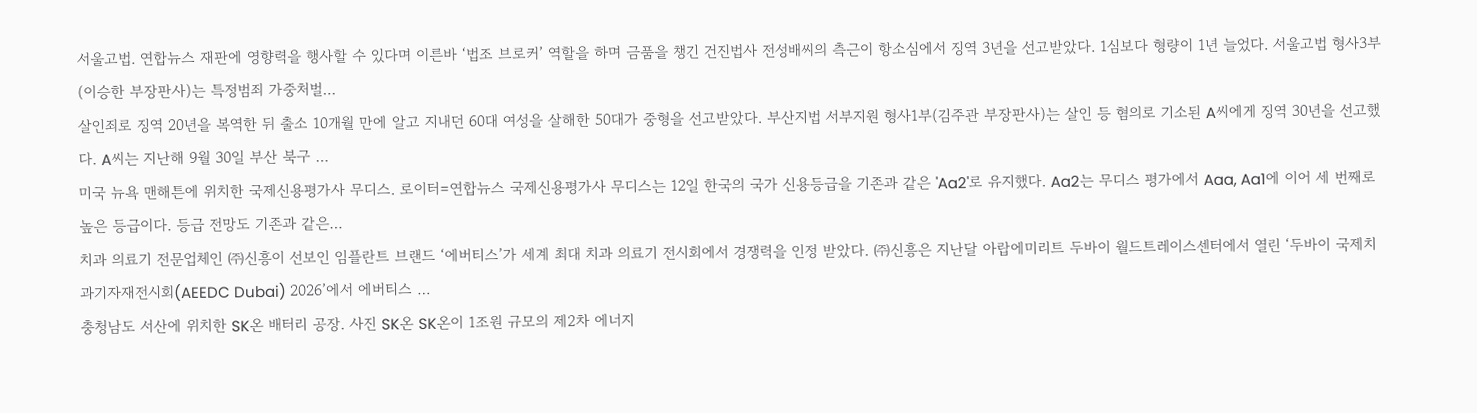서울고법. 연합뉴스 재판에 영향력을 행사할 수 있다며 이른바 ‘법조 브로커’ 역할을 하며 금품을 챙긴 건진법사 전성배씨의 측근이 항소심에서 징역 3년을 선고받았다. 1심보다 형량이 1년 늘었다. 서울고법 형사3부(이승한 부장판사)는 특정범죄 가중처벌…
살인죄로 징역 20년을 복역한 뒤 출소 10개월 만에 알고 지내던 60대 여성을 살해한 50대가 중형을 선고받았다. 부산지법 서부지원 형사1부(김주관 부장판사)는 살인 등 혐의로 기소된 A씨에게 징역 30년을 선고했다. A씨는 지난해 9월 30일 부산 북구 …
미국 뉴욕 맨해튼에 위치한 국제신용평가사 무디스. 로이터=연합뉴스 국제신용평가사 무디스는 12일 한국의 국가 신용등급을 기존과 같은 'Aa2'로 유지했다. Aa2는 무디스 평가에서 Aaa, Aa1에 이어 세 번째로 높은 등급이다. 등급 전망도 기존과 같은…
치과 의료기 전문업체인 ㈜신흥이 선보인 임플란트 브랜드 ‘에버티스’가 세계 최대 치과 의료기 전시회에서 경쟁력을 인정 받았다. ㈜신흥은 지난달 아랍에미리트 두바이 월드트레이스센터에서 열린 ‘두바이 국제치과기자재전시회(AEEDC Dubai) 2026’에서 에버티스 …
충청남도 서산에 위치한 SK온 배터리 공장. 사진 SK온 SK온이 1조원 규모의 제2차 에너지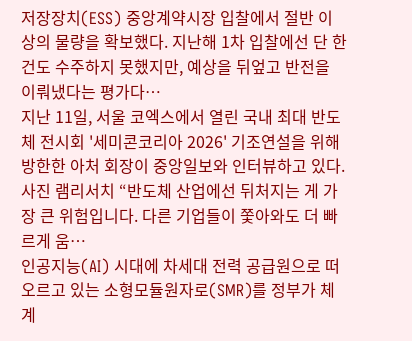저장장치(ESS) 중앙계약시장 입찰에서 절반 이상의 물량을 확보했다. 지난해 1차 입찰에선 단 한 건도 수주하지 못했지만, 예상을 뒤엎고 반전을 이뤄냈다는 평가다…
지난 11일, 서울 코엑스에서 열린 국내 최대 반도체 전시회 '세미콘코리아 2026' 기조연설을 위해 방한한 아처 회장이 중앙일보와 인터뷰하고 있다. 사진 램리서치 “반도체 산업에선 뒤처지는 게 가장 큰 위험입니다. 다른 기업들이 쫓아와도 더 빠르게 움…
인공지능(AI) 시대에 차세대 전력 공급원으로 떠오르고 있는 소형모듈원자로(SMR)를 정부가 체계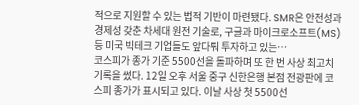적으로 지원할 수 있는 법적 기반이 마련됐다. SMR은 안전성과 경제성 갖춘 차세대 원전 기술로, 구글과 마이크로소프트(MS) 등 미국 빅테크 기업들도 앞다퉈 투자하고 있는…
코스피가 종가 기준 5500선을 돌파하며 또 한 번 사상 최고치 기록을 썼다. 12일 오후 서울 중구 신한은행 본점 전광판에 코스피 종가가 표시되고 있다. 이날 사상 첫 5500선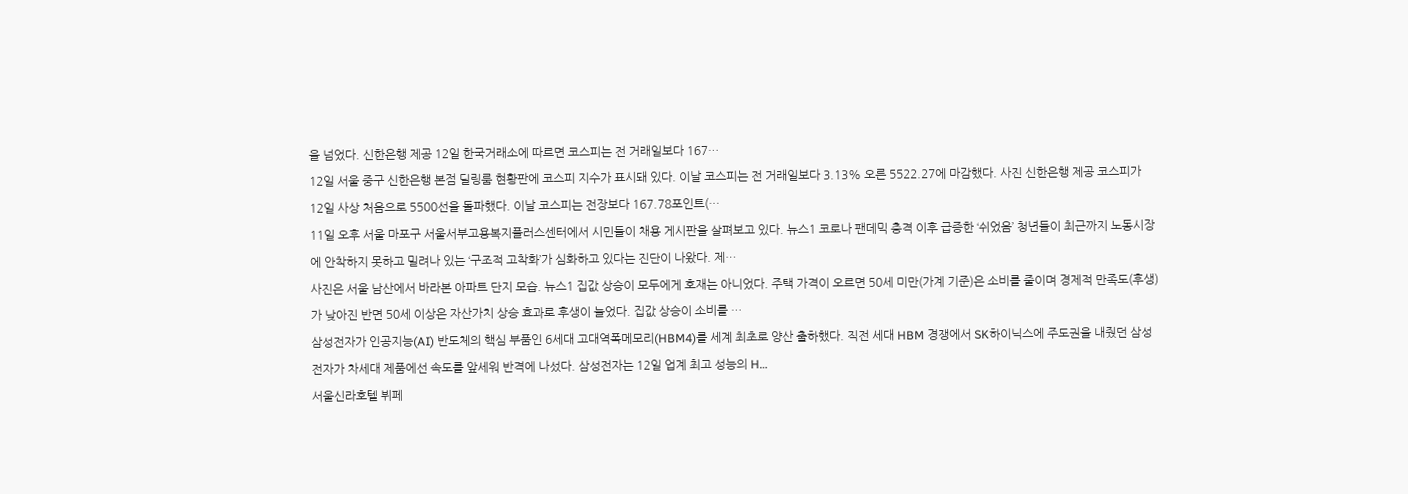을 넘었다. 신한은행 제공 12일 한국거래소에 따르면 코스피는 전 거래일보다 167…
12일 서울 중구 신한은행 본점 딜링룸 현황판에 코스피 지수가 표시돼 있다. 이날 코스피는 전 거래일보다 3.13% 오른 5522.27에 마감했다. 사진 신한은행 제공 코스피가 12일 사상 처음으로 5500선을 돌파했다. 이날 코스피는 전장보다 167.78포인트(…
11일 오후 서울 마포구 서울서부고용복지플러스센터에서 시민들이 채용 게시판을 살펴보고 있다. 뉴스1 코로나 팬데믹 충격 이후 급증한 ‘쉬었음’ 청년들이 최근까지 노동시장에 안착하지 못하고 밀려나 있는 ‘구조적 고착화’가 심화하고 있다는 진단이 나왔다. 제…
사진은 서울 남산에서 바라본 아파트 단지 모습. 뉴스1 집값 상승이 모두에게 호재는 아니었다. 주택 가격이 오르면 50세 미만(가계 기준)은 소비를 줄이며 경제적 만족도(후생)가 낮아진 반면 50세 이상은 자산가치 상승 효과로 후생이 늘었다. 집값 상승이 소비를 …
삼성전자가 인공지능(AI) 반도체의 핵심 부품인 6세대 고대역폭메모리(HBM4)를 세계 최초로 양산 출하했다. 직전 세대 HBM 경쟁에서 SK하이닉스에 주도권을 내줬던 삼성전자가 차세대 제품에선 속도를 앞세워 반격에 나섰다. 삼성전자는 12일 업계 최고 성능의 H…
서울신라호텔 뷔페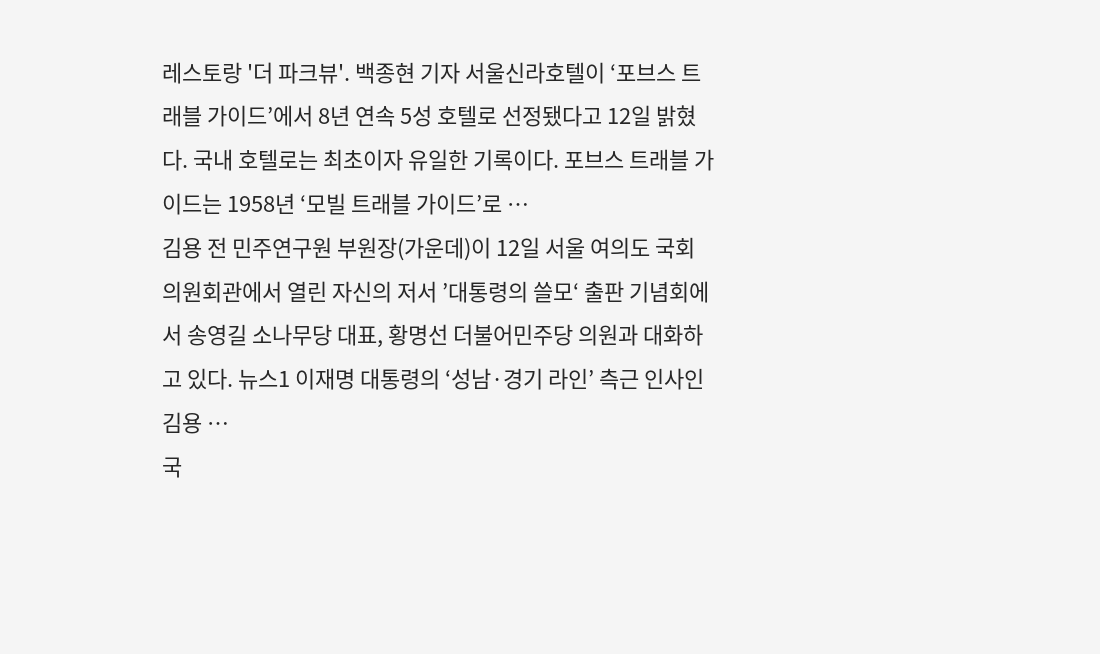레스토랑 '더 파크뷰'. 백종현 기자 서울신라호텔이 ‘포브스 트래블 가이드’에서 8년 연속 5성 호텔로 선정됐다고 12일 밝혔다. 국내 호텔로는 최초이자 유일한 기록이다. 포브스 트래블 가이드는 1958년 ‘모빌 트래블 가이드’로 …
김용 전 민주연구원 부원장(가운데)이 12일 서울 여의도 국회 의원회관에서 열린 자신의 저서 ’대통령의 쓸모‘ 출판 기념회에서 송영길 소나무당 대표, 황명선 더불어민주당 의원과 대화하고 있다. 뉴스1 이재명 대통령의 ‘성남·경기 라인’ 측근 인사인 김용 …
국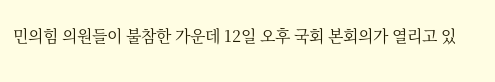민의힘 의원들이 불참한 가운데 12일 오후 국회 본회의가 열리고 있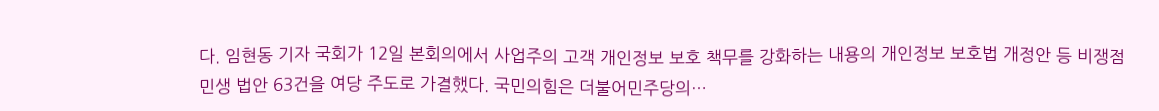다. 임현동 기자 국회가 12일 본회의에서 사업주의 고객 개인정보 보호 책무를 강화하는 내용의 개인정보 보호법 개정안 등 비쟁점 민생 법안 63건을 여당 주도로 가결했다. 국민의힘은 더불어민주당의…